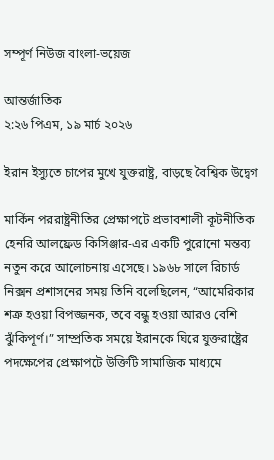সম্পূর্ণ নিউজ বাংলা-ভয়েজ

আন্তর্জাতিক
২:২৬ পিএম, ১৯ মার্চ ২০২৬

ইরান ইস্যুতে চাপের মুখে যুক্তরাষ্ট্র, বাড়ছে বৈশ্বিক উদ্বেগ

মার্কিন পররাষ্ট্রনীতির প্রেক্ষাপটে প্রভাবশালী কূটনীতিক হেনরি আলফ্রেড কিসিঞ্জার-এর একটি পুরোনো মন্তব্য নতুন করে আলোচনায় এসেছে। ১৯৬৮ সালে রিচার্ড নিক্সন প্রশাসনের সময় তিনি বলেছিলেন, “আমেরিকার শত্রু হওয়া বিপজ্জনক, তবে বন্ধু হওয়া আরও বেশি ঝুঁকিপূর্ণ।” সাম্প্রতিক সময়ে ইরানকে ঘিরে যুক্তরাষ্ট্রের পদক্ষেপের প্রেক্ষাপটে উক্তিটি সামাজিক মাধ্যমে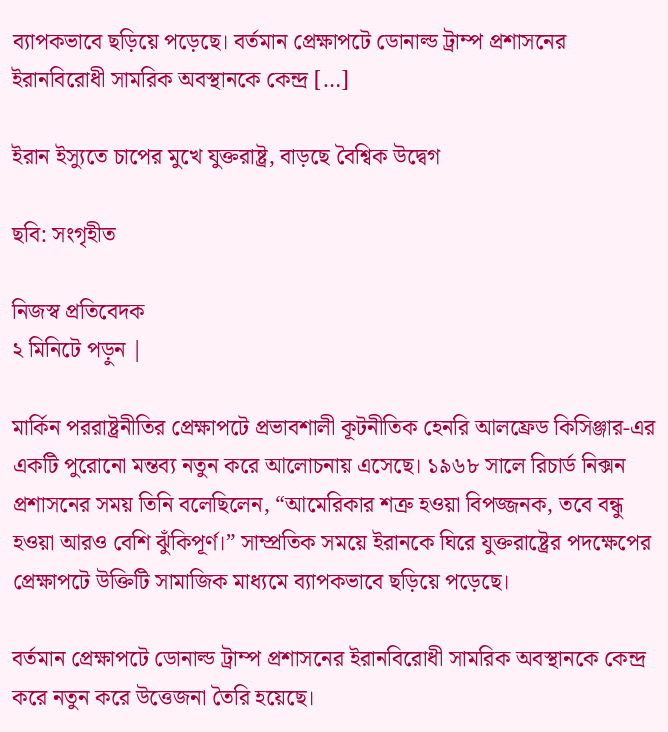ব্যাপকভাবে ছড়িয়ে পড়েছে। বর্তমান প্রেক্ষাপটে ডোনাল্ড ট্রাম্প প্রশাসনের ইরানবিরোধী সামরিক অবস্থানকে কেন্দ্র […]

ইরান ইস্যুতে চাপের মুখে যুক্তরাষ্ট্র, বাড়ছে বৈশ্বিক উদ্বেগ

ছবি: সংগৃহীত

নিজস্ব প্রতিবেদক
২ মিনিটে পড়ুন |

মার্কিন পররাষ্ট্রনীতির প্রেক্ষাপটে প্রভাবশালী কূটনীতিক হেনরি আলফ্রেড কিসিঞ্জার-এর একটি পুরোনো মন্তব্য নতুন করে আলোচনায় এসেছে। ১৯৬৮ সালে রিচার্ড নিক্সন প্রশাসনের সময় তিনি বলেছিলেন, “আমেরিকার শত্রু হওয়া বিপজ্জনক, তবে বন্ধু হওয়া আরও বেশি ঝুঁকিপূর্ণ।” সাম্প্রতিক সময়ে ইরানকে ঘিরে যুক্তরাষ্ট্রের পদক্ষেপের প্রেক্ষাপটে উক্তিটি সামাজিক মাধ্যমে ব্যাপকভাবে ছড়িয়ে পড়েছে।

বর্তমান প্রেক্ষাপটে ডোনাল্ড ট্রাম্প প্রশাসনের ইরানবিরোধী সামরিক অবস্থানকে কেন্দ্র করে নতুন করে উত্তেজনা তৈরি হয়েছে।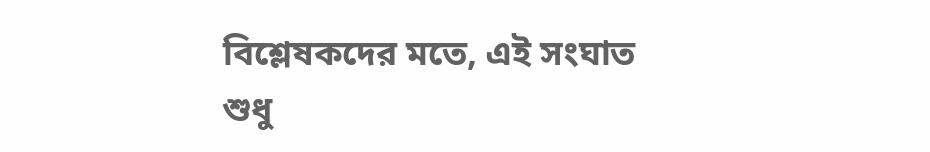বিশ্লেষকদের মতে, এই সংঘাত শুধু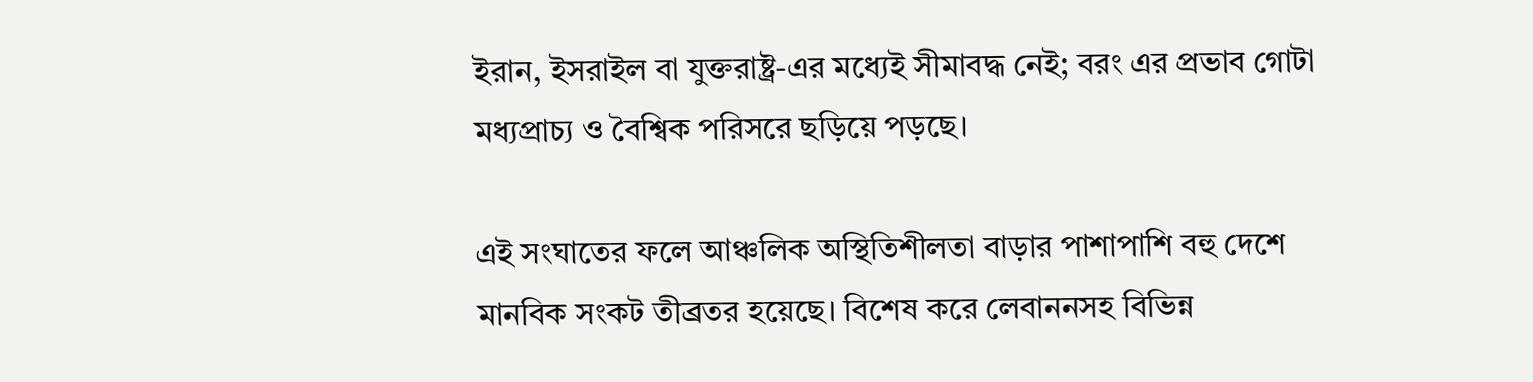ইরান, ইসরাইল বা যুক্তরাষ্ট্র-এর মধ্যেই সীমাবদ্ধ নেই; বরং এর প্রভাব গোটা মধ্যপ্রাচ্য ও বৈশ্বিক পরিসরে ছড়িয়ে পড়ছে।

এই সংঘাতের ফলে আঞ্চলিক অস্থিতিশীলতা বাড়ার পাশাপাশি বহু দেশে মানবিক সংকট তীব্রতর হয়েছে। বিশেষ করে লেবাননসহ বিভিন্ন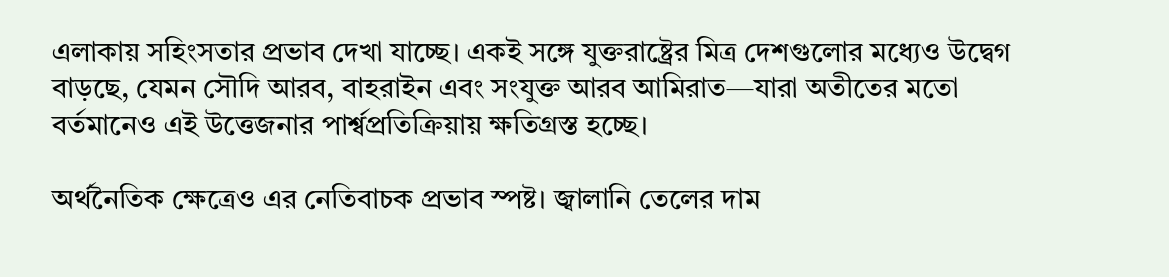এলাকায় সহিংসতার প্রভাব দেখা যাচ্ছে। একই সঙ্গে যুক্তরাষ্ট্রের মিত্র দেশগুলোর মধ্যেও উদ্বেগ বাড়ছে, যেমন সৌদি আরব, বাহরাইন এবং সংযুক্ত আরব আমিরাত—যারা অতীতের মতো বর্তমানেও এই উত্তেজনার পার্শ্বপ্রতিক্রিয়ায় ক্ষতিগ্রস্ত হচ্ছে।

অর্থনৈতিক ক্ষেত্রেও এর নেতিবাচক প্রভাব স্পষ্ট। জ্বালানি তেলের দাম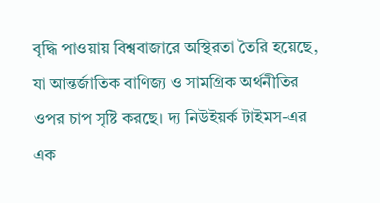বৃদ্ধি পাওয়ায় বিশ্ববাজারে অস্থিরতা তৈরি হয়েছে, যা আন্তর্জাতিক বাণিজ্য ও সামগ্রিক অর্থনীতির ওপর চাপ সৃষ্টি করছে। দ্য নিউইয়র্ক টাইমস-এর এক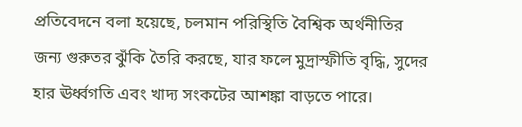প্রতিবেদনে বলা হয়েছে, চলমান পরিস্থিতি বৈশ্বিক অর্থনীতির জন্য গুরুতর ঝুঁকি তৈরি করছে, যার ফলে মুদ্রাস্ফীতি বৃদ্ধি, সুদের হার ঊর্ধ্বগতি এবং খাদ্য সংকটের আশঙ্কা বাড়তে পারে।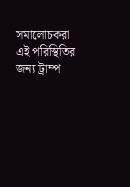সমালোচকরা এই পরিস্থিতির জন্য ট্রাম্প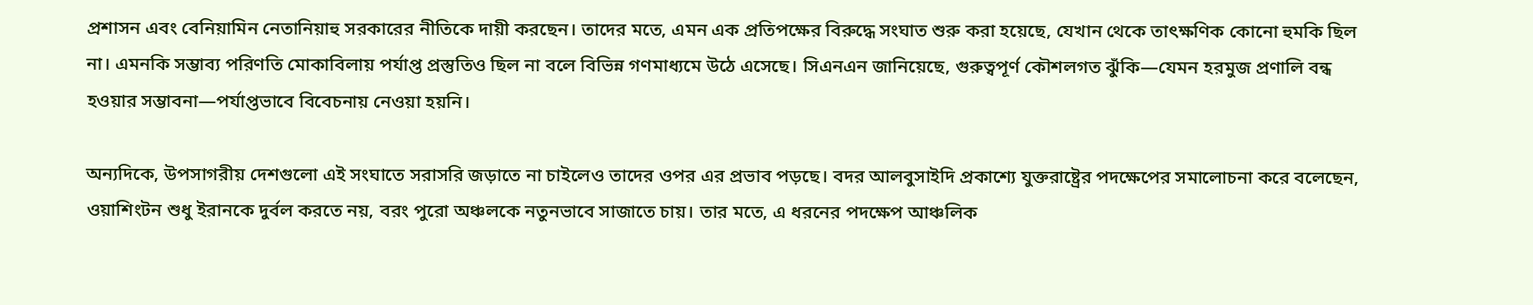প্রশাসন এবং বেনিয়ামিন নেতানিয়াহু সরকারের নীতিকে দায়ী করছেন। তাদের মতে, এমন এক প্রতিপক্ষের বিরুদ্ধে সংঘাত শুরু করা হয়েছে, যেখান থেকে তাৎক্ষণিক কোনো হুমকি ছিল না। এমনকি সম্ভাব্য পরিণতি মোকাবিলায় পর্যাপ্ত প্রস্তুতিও ছিল না বলে বিভিন্ন গণমাধ্যমে উঠে এসেছে। সিএনএন জানিয়েছে, গুরুত্বপূর্ণ কৌশলগত ঝুঁকি—যেমন হরমুজ প্রণালি বন্ধ হওয়ার সম্ভাবনা—পর্যাপ্তভাবে বিবেচনায় নেওয়া হয়নি।

অন্যদিকে, উপসাগরীয় দেশগুলো এই সংঘাতে সরাসরি জড়াতে না চাইলেও তাদের ওপর এর প্রভাব পড়ছে। বদর আলবুসাইদি প্রকাশ্যে যুক্তরাষ্ট্রের পদক্ষেপের সমালোচনা করে বলেছেন, ওয়াশিংটন শুধু ইরানকে দুর্বল করতে নয়, বরং পুরো অঞ্চলকে নতুনভাবে সাজাতে চায়। তার মতে, এ ধরনের পদক্ষেপ আঞ্চলিক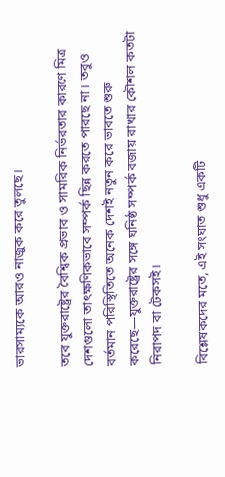ভারসাম্যকে আরও নাজুক করে তুলছে।

তবে যুক্তরাষ্ট্রের বৈশ্বিক প্রভাব ও সামরিক নির্ভরতার কারণে মিত্র দেশগুলো তাৎক্ষণিকভাবে সম্পর্ক ছিন্ন করতে পারছে না। তবুও বর্তমান পরিস্থিতিতে অনেক দেশই নতুন করে ভাবতে শুরু করেছে—যুক্তরাষ্ট্রের সঙ্গে ঘনিষ্ঠ সম্পর্ক বজায় রাখার কৌশল কতটা নিরাপদ বা টেকসই।

বিশ্লেষকদের মতে, এই সংঘাত শুধু একটি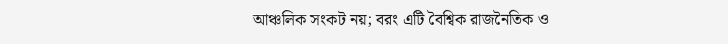আঞ্চলিক সংকট নয়; বরং এটি বৈশ্বিক রাজনৈতিক ও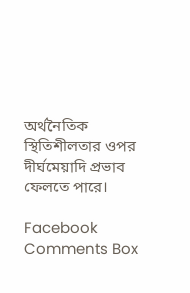অর্থনৈতিক স্থিতিশীলতার ওপর দীর্ঘমেয়াদি প্রভাব ফেলতে পারে।

Facebook Comments Box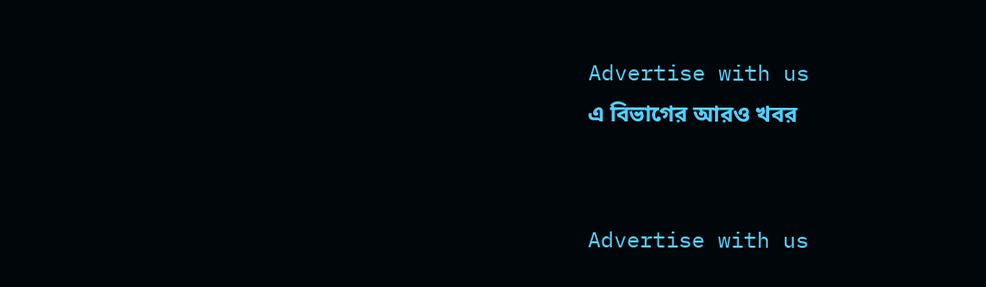Advertise with us
এ বিভাগের আরও খবর


Advertise with us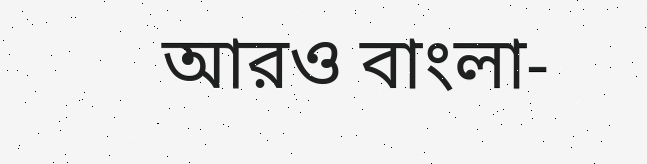আরও বাংলা-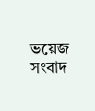ভয়েজ সংবাদ